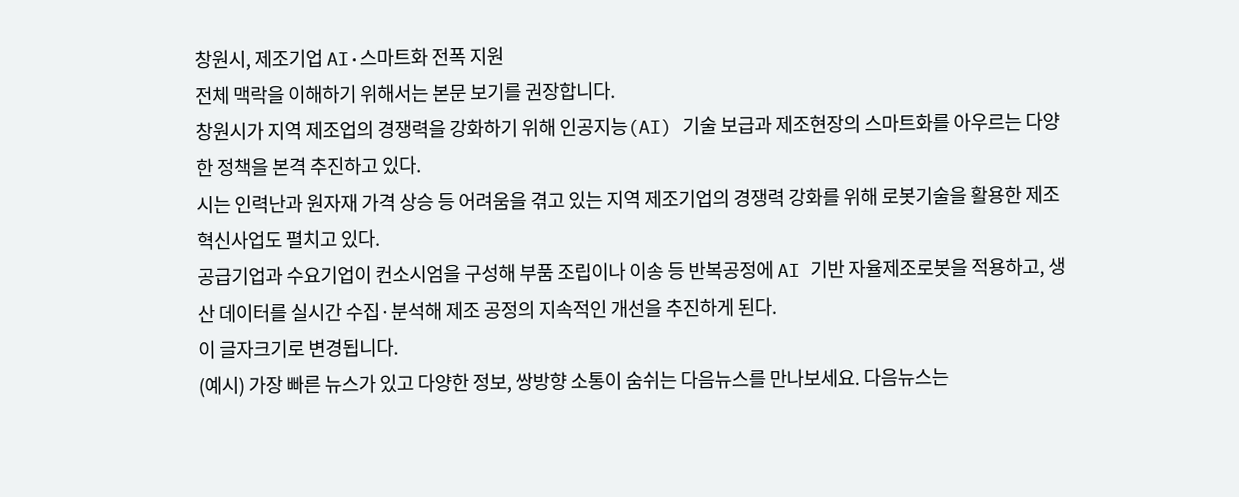창원시, 제조기업 AI·스마트화 전폭 지원
전체 맥락을 이해하기 위해서는 본문 보기를 권장합니다.
창원시가 지역 제조업의 경쟁력을 강화하기 위해 인공지능(AI) 기술 보급과 제조현장의 스마트화를 아우르는 다양한 정책을 본격 추진하고 있다.
시는 인력난과 원자재 가격 상승 등 어려움을 겪고 있는 지역 제조기업의 경쟁력 강화를 위해 로봇기술을 활용한 제조 혁신사업도 펼치고 있다.
공급기업과 수요기업이 컨소시엄을 구성해 부품 조립이나 이송 등 반복공정에 AI 기반 자율제조로봇을 적용하고, 생산 데이터를 실시간 수집·분석해 제조 공정의 지속적인 개선을 추진하게 된다.
이 글자크기로 변경됩니다.
(예시) 가장 빠른 뉴스가 있고 다양한 정보, 쌍방향 소통이 숨쉬는 다음뉴스를 만나보세요. 다음뉴스는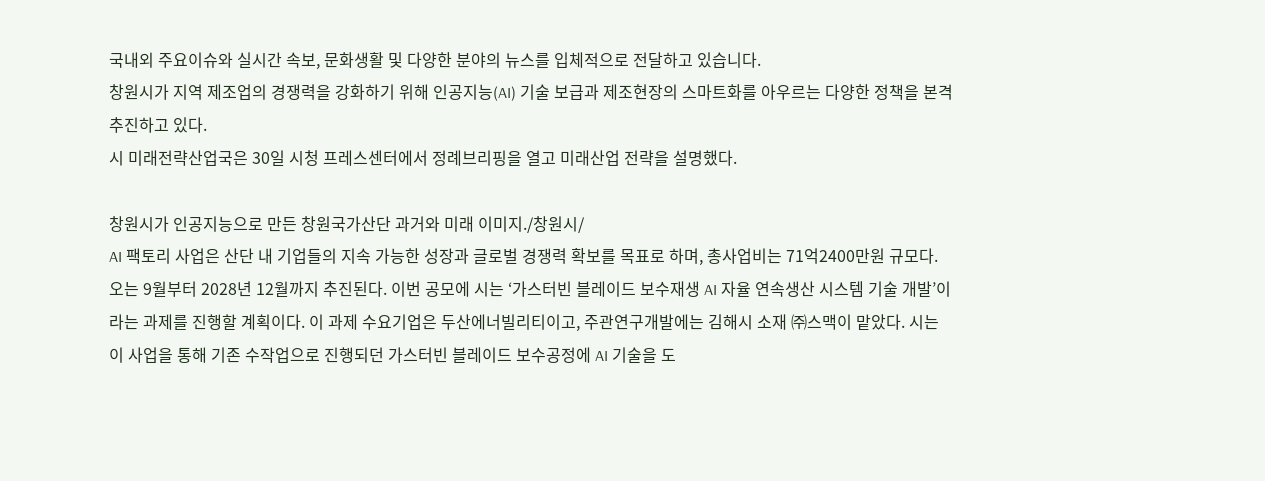국내외 주요이슈와 실시간 속보, 문화생활 및 다양한 분야의 뉴스를 입체적으로 전달하고 있습니다.
창원시가 지역 제조업의 경쟁력을 강화하기 위해 인공지능(AI) 기술 보급과 제조현장의 스마트화를 아우르는 다양한 정책을 본격 추진하고 있다.
시 미래전략산업국은 30일 시청 프레스센터에서 정례브리핑을 열고 미래산업 전략을 설명했다.

창원시가 인공지능으로 만든 창원국가산단 과거와 미래 이미지./창원시/
AI 팩토리 사업은 산단 내 기업들의 지속 가능한 성장과 글로벌 경쟁력 확보를 목표로 하며, 총사업비는 71억2400만원 규모다. 오는 9월부터 2028년 12월까지 추진된다. 이번 공모에 시는 ‘가스터빈 블레이드 보수재생 AI 자율 연속생산 시스템 기술 개발’이라는 과제를 진행할 계획이다. 이 과제 수요기업은 두산에너빌리티이고, 주관연구개발에는 김해시 소재 ㈜스맥이 맡았다. 시는 이 사업을 통해 기존 수작업으로 진행되던 가스터빈 블레이드 보수공정에 AI 기술을 도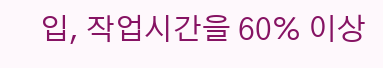입, 작업시간을 60% 이상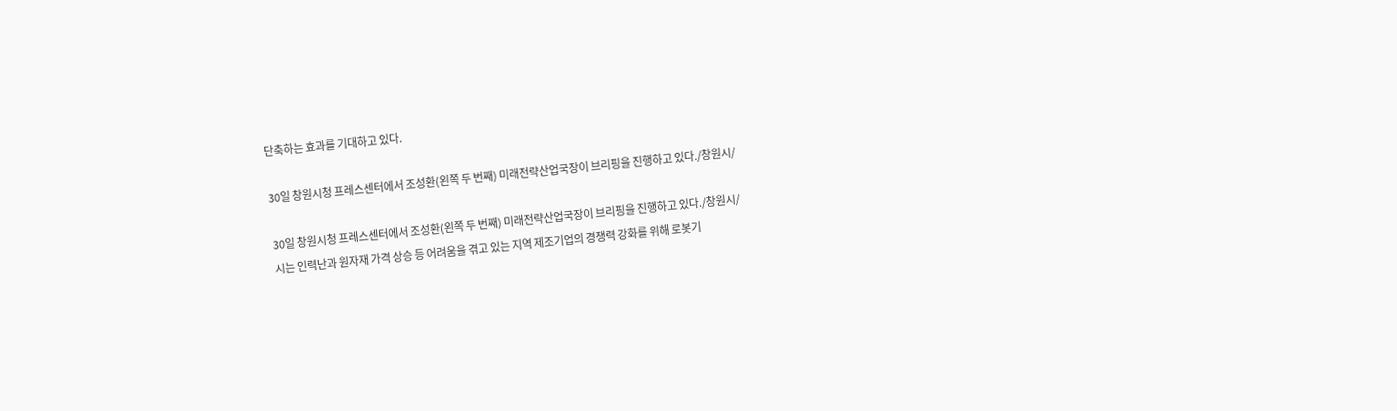단축하는 효과를 기대하고 있다.

30일 창원시청 프레스센터에서 조성환(왼쪽 두 번째) 미래전략산업국장이 브리핑을 진행하고 있다./창원시/

30일 창원시청 프레스센터에서 조성환(왼쪽 두 번째) 미래전략산업국장이 브리핑을 진행하고 있다./창원시/
시는 인력난과 원자재 가격 상승 등 어려움을 겪고 있는 지역 제조기업의 경쟁력 강화를 위해 로봇기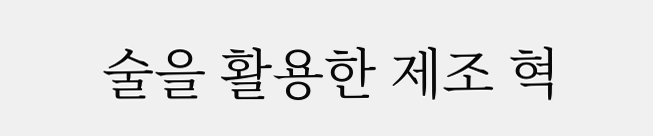술을 활용한 제조 혁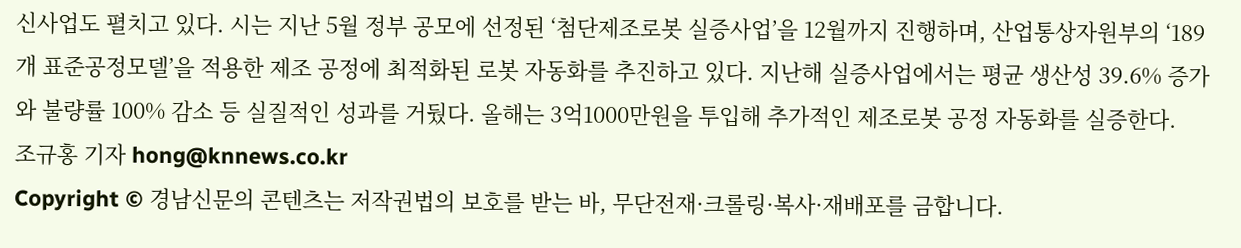신사업도 펼치고 있다. 시는 지난 5월 정부 공모에 선정된 ‘첨단제조로봇 실증사업’을 12월까지 진행하며, 산업통상자원부의 ‘189개 표준공정모델’을 적용한 제조 공정에 최적화된 로봇 자동화를 추진하고 있다. 지난해 실증사업에서는 평균 생산성 39.6% 증가와 불량률 100% 감소 등 실질적인 성과를 거뒀다. 올해는 3억1000만원을 투입해 추가적인 제조로봇 공정 자동화를 실증한다.
조규홍 기자 hong@knnews.co.kr
Copyright © 경남신문의 콘텐츠는 저작권법의 보호를 받는 바, 무단전재·크롤링·복사·재배포를 금합니다.